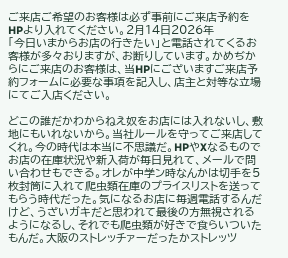ご来店ご希望のお客様は必ず事前にご来店予約をHPより入れてください。2月14日2026年
「今日いまからお店の行きたい」と電話されてくるお客様が多々おりますが、お断りしています。かめぢからにご来店のお客様は、当HPにございますご来店予約フォームに必要な事項を記入し、店主と対等な立場にてご入店ください。

どこの誰だかわからねえ奴をお店には入れないし、敷地にもいれないから。当社ルールを守ってご来店してくれ。今の時代は本当に不思議だ。HPやXなるものでお店の在庫状況や新入荷が毎日見れて、メールで問い合わせもできる。オレが中学ン時なんかは切手を5枚封筒に入れて爬虫類在庫のプライスリストを送ってもらう時代だった。気になるお店に毎週電話するんだけど、うざいガキだと思われて最後の方無視されるようになるし、それでも爬虫類が好きで食らいついたもんだ。大阪のストレッチァーだったかストレッツ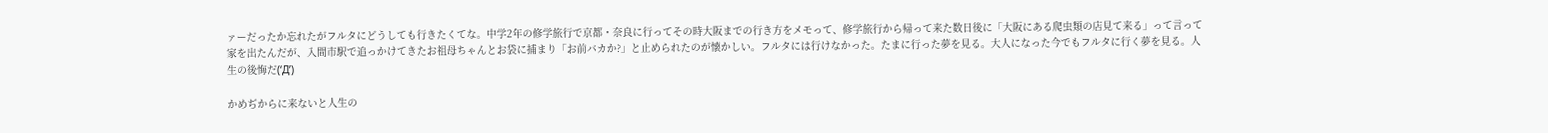ァーだったか忘れたがフルタにどうしても行きたくてな。中学2年の修学旅行で京都・奈良に行ってその時大阪までの行き方をメモって、修学旅行から帰って来た数日後に「大阪にある爬虫類の店見て来る」って言って家を出たんだが、入間市駅で追っかけてきたお祖母ちゃんとお袋に捕まり「お前バカか?」と止められたのが懐かしい。フルタには行けなかった。たまに行った夢を見る。大人になった今でもフルタに行く夢を見る。人生の後悔だ(‘Д’)

かめぢからに来ないと人生の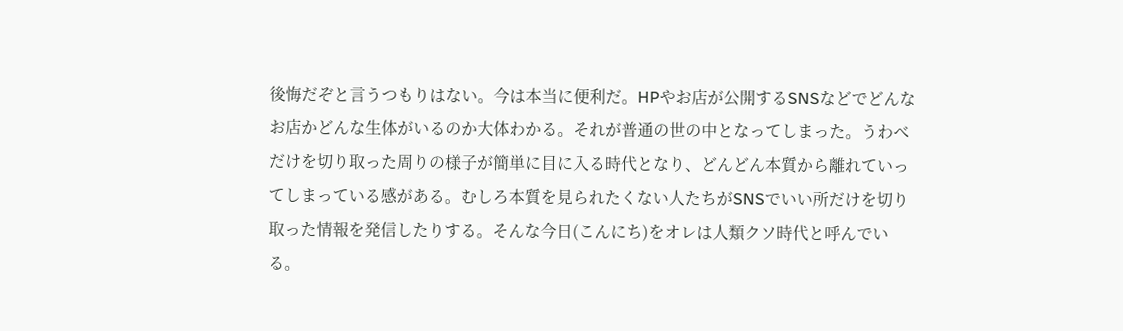後悔だぞと言うつもりはない。今は本当に便利だ。HPやお店が公開するSNSなどでどんなお店かどんな生体がいるのか大体わかる。それが普通の世の中となってしまった。うわべだけを切り取った周りの様子が簡単に目に入る時代となり、どんどん本質から離れていってしまっている感がある。むしろ本質を見られたくない人たちがSNSでいい所だけを切り取った情報を発信したりする。そんな今日(こんにち)をオレは人類クソ時代と呼んでいる。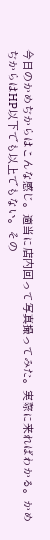今日のかめぢからはこんな感じ。適当に店内回って写真撮ってみた。実際に来ればわかる。かめぢからはHP以下でも以上でもない。その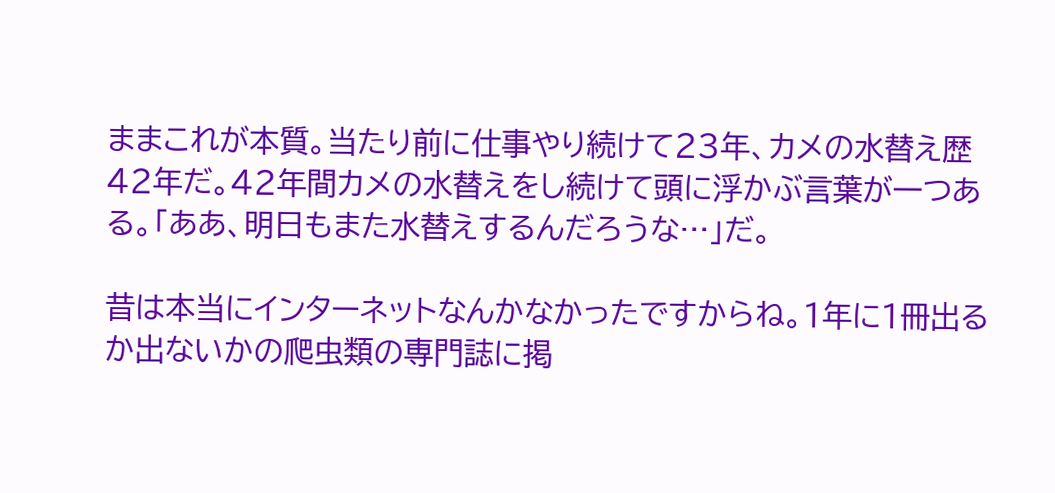ままこれが本質。当たり前に仕事やり続けて23年、カメの水替え歴42年だ。42年間カメの水替えをし続けて頭に浮かぶ言葉が一つある。「ああ、明日もまた水替えするんだろうな…」だ。

昔は本当にインターネットなんかなかったですからね。1年に1冊出るか出ないかの爬虫類の専門誌に掲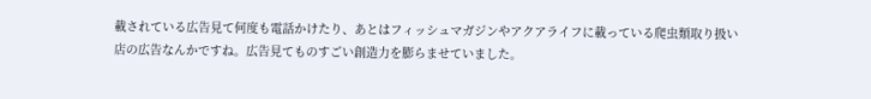載されている広告見て何度も電話かけたり、あとはフィッシュマガジンやアクアライフに載っている爬虫類取り扱い店の広告なんかですね。広告見てものすごい創造力を膨らませていました。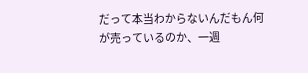だって本当わからないんだもん何が売っているのか、一週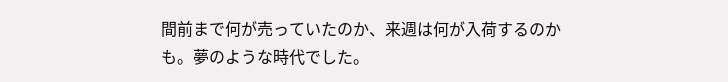間前まで何が売っていたのか、来週は何が入荷するのかも。夢のような時代でした。